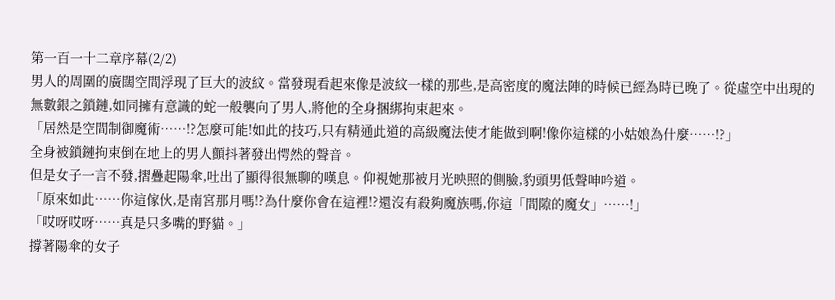第一百一十二章序幕(2/2)
男人的周圍的廣闊空間浮現了巨大的波紋。當發現看起來像是波紋一樣的那些,是高密度的魔法陣的時候已經為時已晚了。從虛空中出現的無數銀之鎖鏈,如同擁有意識的蛇一般襲向了男人,將他的全身捆綁拘束起來。
「居然是空間制御魔術……!?怎麼可能!如此的技巧,只有精通此道的高級魔法使才能做到啊!像你這樣的小姑娘為什麼……!?」
全身被鎖鏈拘束倒在地上的男人顫抖著發出愕然的聲音。
但是女子一言不發,摺疊起陽傘,吐出了顯得很無聊的嘆息。仰視她那被月光映照的側臉,豹頭男低聲呻吟道。
「原來如此……你這傢伙,是南宮那月嗎!?為什麼你會在這裡!?還沒有殺夠魔族嗎,你這「間隙的魔女」……!」
「哎呀哎呀……真是只多嘴的野貓。」
撐著陽傘的女子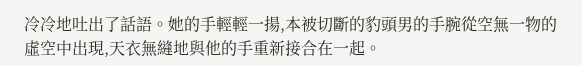冷冷地吐出了話語。她的手輕輕一揚,本被切斷的豹頭男的手腕從空無一物的虛空中出現,天衣無縫地與他的手重新接合在一起。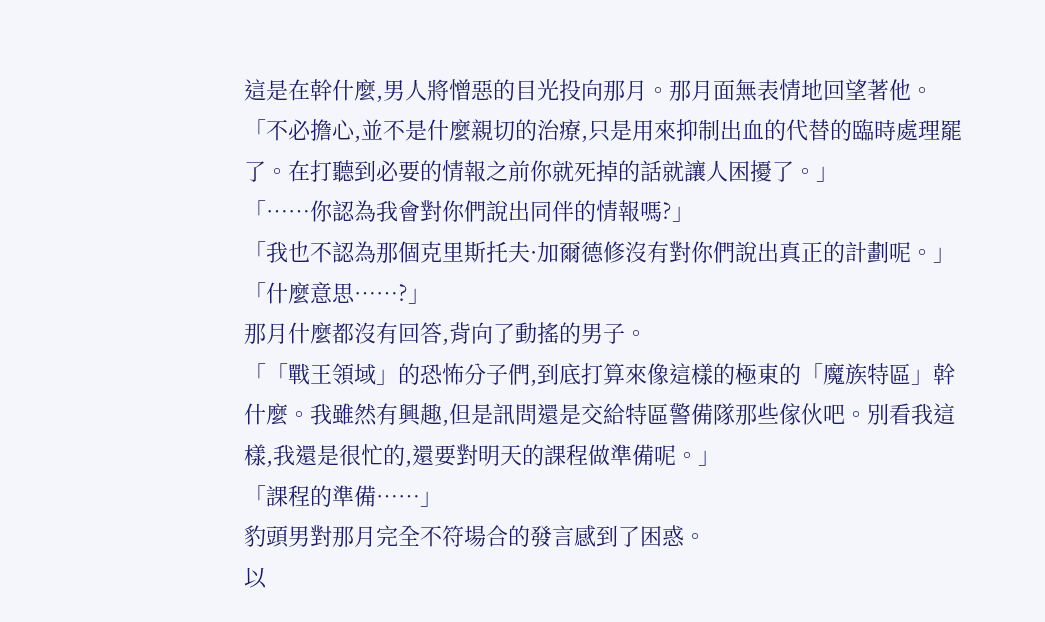這是在幹什麼,男人將憎惡的目光投向那月。那月面無表情地回望著他。
「不必擔心,並不是什麼親切的治療,只是用來抑制出血的代替的臨時處理罷了。在打聽到必要的情報之前你就死掉的話就讓人困擾了。」
「……你認為我會對你們說出同伴的情報嗎?」
「我也不認為那個克里斯托夫·加爾德修沒有對你們說出真正的計劃呢。」
「什麼意思……?」
那月什麼都沒有回答,背向了動搖的男子。
「「戰王領域」的恐怖分子們,到底打算來像這樣的極東的「魔族特區」幹什麼。我雖然有興趣,但是訊問還是交給特區警備隊那些傢伙吧。別看我這樣,我還是很忙的,還要對明天的課程做準備呢。」
「課程的準備……」
豹頭男對那月完全不符場合的發言感到了困惑。
以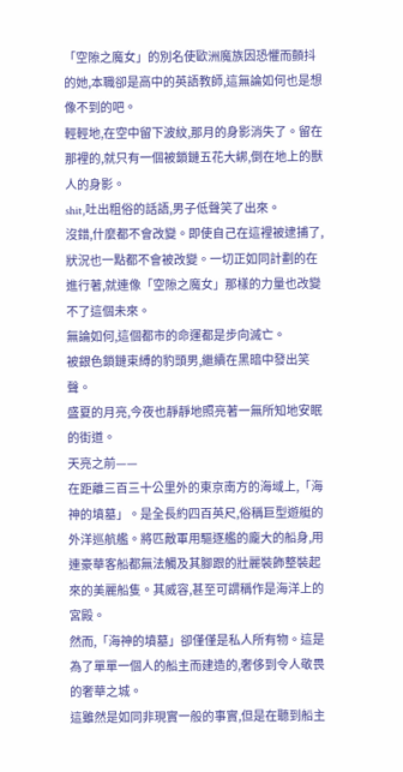「空隙之魔女」的別名使歐洲魔族因恐懼而顫抖的她,本職卻是高中的英語教師,這無論如何也是想像不到的吧。
輕輕地,在空中留下波紋,那月的身影消失了。留在那裡的,就只有一個被鎖鏈五花大綁,倒在地上的獸人的身影。
shit,吐出粗俗的話語,男子低聲笑了出來。
沒錯,什麼都不會改變。即使自己在這裡被逮捕了,狀況也一點都不會被改變。一切正如同計劃的在進行著,就連像「空隙之魔女」那樣的力量也改變不了這個未來。
無論如何,這個都市的命運都是步向滅亡。
被銀色鎖鏈束縛的豹頭男,繼續在黑暗中發出笑聲。
盛夏的月亮,今夜也靜靜地照亮著一無所知地安眠的街道。
天亮之前——
在距離三百三十公里外的東京南方的海域上,「海神的墳墓」。是全長約四百英尺,俗稱巨型遊艇的外洋巡航艦。將匹敵軍用驅逐艦的龐大的船身,用連豪華客船都無法觸及其腳跟的壯麗裝飾整裝起來的美麗船隻。其威容,甚至可謂稱作是海洋上的宮殿。
然而,「海神的墳墓」卻僅僅是私人所有物。這是為了單單一個人的船主而建造的,奢侈到令人敬畏的奢華之城。
這雖然是如同非現實一般的事實,但是在聽到船主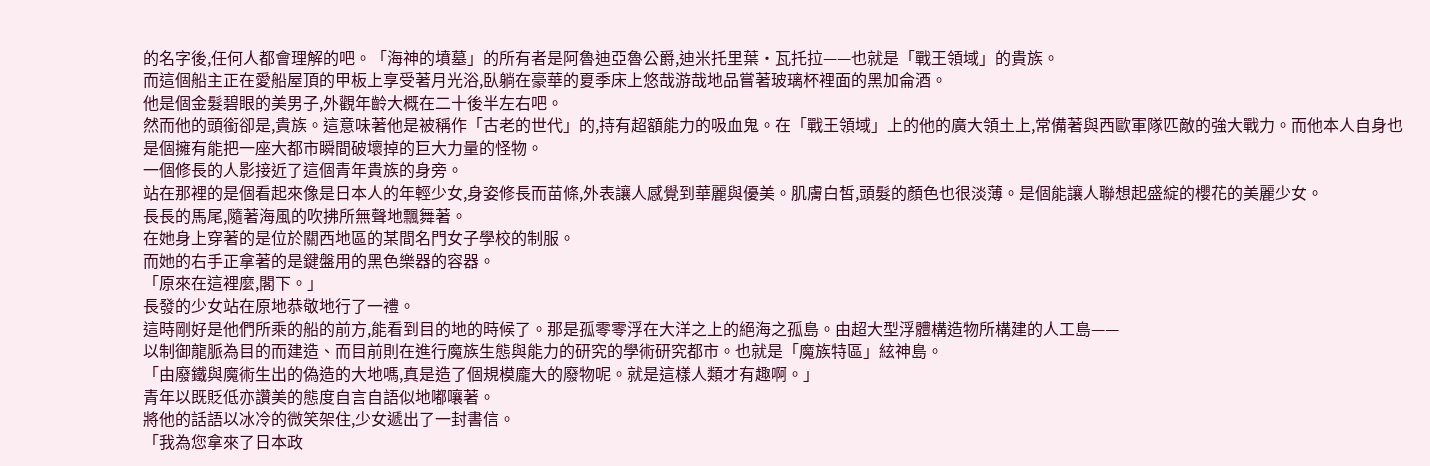的名字後,任何人都會理解的吧。「海神的墳墓」的所有者是阿魯迪亞魯公爵,迪米托里葉·瓦托拉——也就是「戰王領域」的貴族。
而這個船主正在愛船屋頂的甲板上享受著月光浴,臥躺在豪華的夏季床上悠哉游哉地品嘗著玻璃杯裡面的黑加侖酒。
他是個金髮碧眼的美男子,外觀年齡大概在二十後半左右吧。
然而他的頭銜卻是,貴族。這意味著他是被稱作「古老的世代」的,持有超額能力的吸血鬼。在「戰王領域」上的他的廣大領土上,常備著與西歐軍隊匹敵的強大戰力。而他本人自身也是個擁有能把一座大都市瞬間破壞掉的巨大力量的怪物。
一個修長的人影接近了這個青年貴族的身旁。
站在那裡的是個看起來像是日本人的年輕少女,身姿修長而苗條,外表讓人感覺到華麗與優美。肌膚白皙,頭髮的顏色也很淡薄。是個能讓人聯想起盛綻的櫻花的美麗少女。
長長的馬尾,隨著海風的吹拂所無聲地飄舞著。
在她身上穿著的是位於關西地區的某間名門女子學校的制服。
而她的右手正拿著的是鍵盤用的黑色樂器的容器。
「原來在這裡麼,閣下。」
長發的少女站在原地恭敬地行了一禮。
這時剛好是他們所乘的船的前方,能看到目的地的時候了。那是孤零零浮在大洋之上的絕海之孤島。由超大型浮體構造物所構建的人工島——
以制御龍脈為目的而建造、而目前則在進行魔族生態與能力的研究的學術研究都市。也就是「魔族特區」絃神島。
「由廢鐵與魔術生出的偽造的大地嗎,真是造了個規模龐大的廢物呢。就是這樣人類才有趣啊。」
青年以既貶低亦讚美的態度自言自語似地嘟嚷著。
將他的話語以冰冷的微笑架住,少女遞出了一封書信。
「我為您拿來了日本政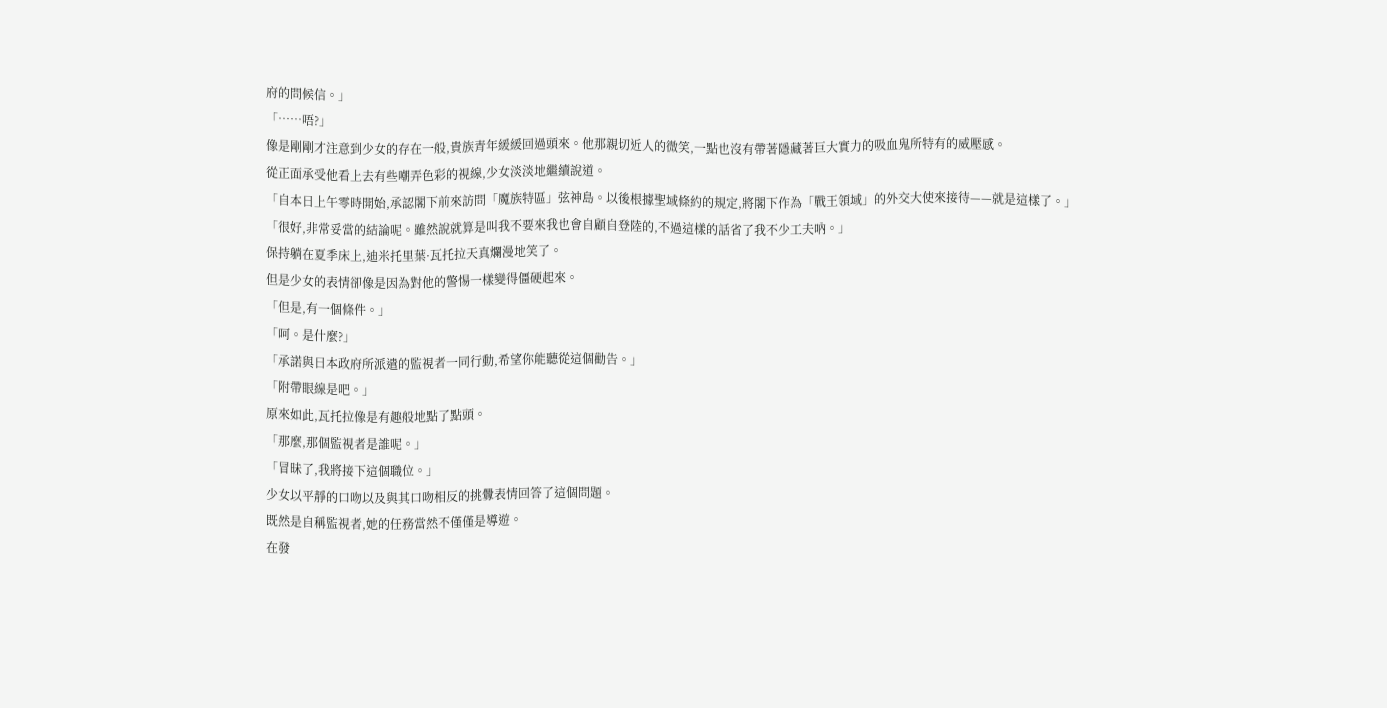府的問候信。」
「……唔?」
像是剛剛才注意到少女的存在一般,貴族青年緩緩回過頭來。他那親切近人的微笑,一點也沒有帶著隱藏著巨大實力的吸血鬼所特有的威壓感。
從正面承受他看上去有些嘲弄色彩的視線,少女淡淡地繼續說道。
「自本日上午零時開始,承認閣下前來訪問「魔族特區」弦神島。以後根據聖域條約的規定,將閣下作為「戰王領域」的外交大使來接待——就是這樣了。」
「很好,非常妥當的結論呢。雖然說就算是叫我不要來我也會自顧自登陸的,不過這樣的話省了我不少工夫吶。」
保持躺在夏季床上,迪米托里葉·瓦托拉天真爛漫地笑了。
但是少女的表情卻像是因為對他的警惕一樣變得僵硬起來。
「但是,有一個條件。」
「呵。是什麼?」
「承諾與日本政府所派遣的監視者一同行動,希望你能聽從這個勸告。」
「附帶眼線是吧。」
原來如此,瓦托拉像是有趣般地點了點頭。
「那麼,那個監視者是誰呢。」
「冒昧了,我將接下這個職位。」
少女以平靜的口吻以及與其口吻相反的挑釁表情回答了這個問題。
既然是自稱監視者,她的任務當然不僅僅是導遊。
在發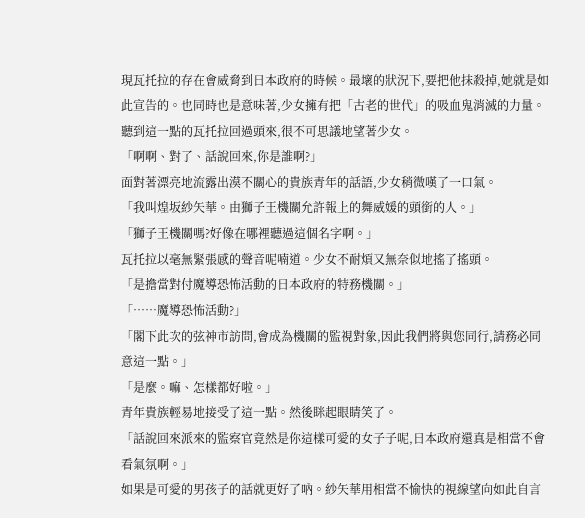現瓦托拉的存在會威脅到日本政府的時候。最壞的狀況下,要把他抹殺掉,她就是如此宣告的。也同時也是意味著,少女擁有把「古老的世代」的吸血鬼消滅的力量。
聽到這一點的瓦托拉回過頭來,很不可思議地望著少女。
「啊啊、對了、話說回來,你是誰啊?」
面對著漂亮地流露出漠不關心的貴族青年的話語,少女稍微嘆了一口氣。
「我叫煌坂紗矢華。由獅子王機關允許報上的舞威媛的頭銜的人。」
「獅子王機關嗎?好像在哪裡聽過這個名字啊。」
瓦托拉以毫無緊張感的聲音呢喃道。少女不耐煩又無奈似地搖了搖頭。
「是擔當對付魔導恐怖活動的日本政府的特務機關。」
「……魔導恐怖活動?」
「閣下此次的弦神市訪問,會成為機關的監視對象,因此我們將與您同行,請務必同意這一點。」
「是麼。嘛、怎樣都好啦。」
青年貴族輕易地接受了這一點。然後眯起眼睛笑了。
「話說回來派來的監察官竟然是你這樣可愛的女子子呢,日本政府還真是相當不會看氣氛啊。」
如果是可愛的男孩子的話就更好了吶。紗矢華用相當不愉快的視線望向如此自言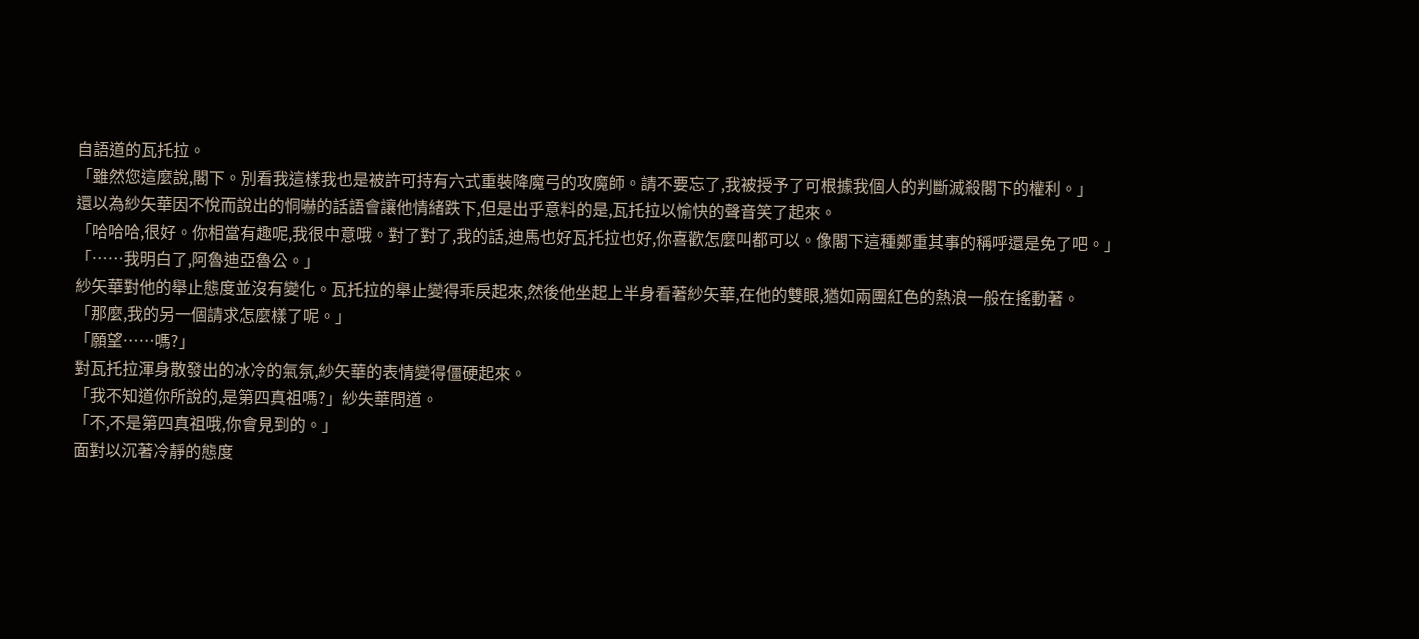自語道的瓦托拉。
「雖然您這麼說,閣下。別看我這樣我也是被許可持有六式重裝降魔弓的攻魔師。請不要忘了,我被授予了可根據我個人的判斷滅殺閣下的權利。」
還以為紗矢華因不悅而說出的恫嚇的話語會讓他情緒跌下,但是出乎意料的是,瓦托拉以愉快的聲音笑了起來。
「哈哈哈,很好。你相當有趣呢,我很中意哦。對了對了,我的話,迪馬也好瓦托拉也好,你喜歡怎麼叫都可以。像閣下這種鄭重其事的稱呼還是免了吧。」
「……我明白了,阿魯迪亞魯公。」
紗矢華對他的舉止態度並沒有變化。瓦托拉的舉止變得乖戾起來,然後他坐起上半身看著紗矢華,在他的雙眼,猶如兩團紅色的熱浪一般在搖動著。
「那麼,我的另一個請求怎麼樣了呢。」
「願望……嗎?」
對瓦托拉渾身散發出的冰冷的氣氛,紗矢華的表情變得僵硬起來。
「我不知道你所說的,是第四真祖嗎?」紗失華問道。
「不,不是第四真祖哦,你會見到的。」
面對以沉著冷靜的態度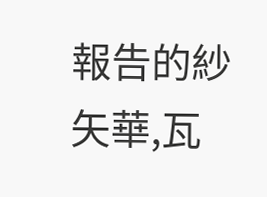報告的紗矢華,瓦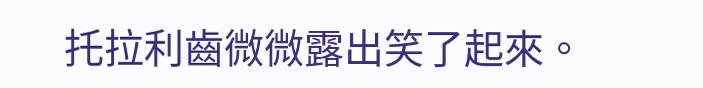托拉利齒微微露出笑了起來。